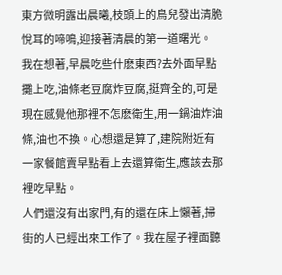東方微明露出晨曦,枝頭上的鳥兒發出清脆悅耳的啼鳴,迎接著清晨的第一道曙光。
我在想著,早晨吃些什麽東西?去外面早點攤上吃,油條老豆腐炸豆腐,挺齊全的,可是現在感覺他那裡不怎麽衛生,用一鍋油炸油條,油也不換。心想還是算了,建院附近有一家餐館賣早點看上去還算衛生,應該去那裡吃早點。
人們還沒有出家門,有的還在床上懶著,掃街的人已經出來工作了。我在屋子裡面聽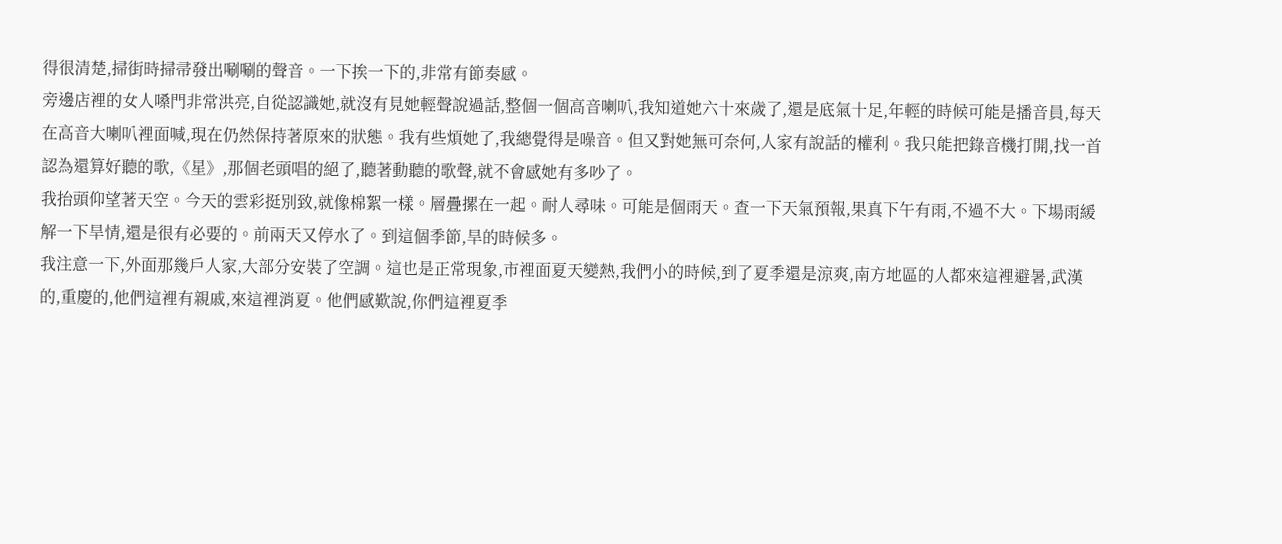得很清楚,掃街時掃帚發出唰唰的聲音。一下挨一下的,非常有節奏感。
旁邊店裡的女人嗓門非常洪亮,自從認識她,就沒有見她輕聲說過話,整個一個高音喇叭,我知道她六十來歲了,還是底氣十足,年輕的時候可能是播音員,每天在高音大喇叭裡面喊,現在仍然保持著原來的狀態。我有些煩她了,我總覺得是噪音。但又對她無可奈何,人家有說話的權利。我只能把錄音機打開,找一首認為還算好聽的歌,《星》,那個老頭唱的絕了,聽著動聽的歌聲,就不會感她有多吵了。
我抬頭仰望著天空。今天的雲彩挺別致,就像棉絮一樣。層疊摞在一起。耐人尋味。可能是個雨天。查一下天氣預報,果真下午有雨,不過不大。下場雨緩解一下旱情,還是很有必要的。前兩天又停水了。到這個季節,旱的時候多。
我注意一下,外面那幾戶人家,大部分安裝了空調。這也是正常現象,市裡面夏天變熱,我們小的時候,到了夏季還是涼爽,南方地區的人都來這裡避暑,武漢的,重慶的,他們這裡有親戚,來這裡消夏。他們感歎說,你們這裡夏季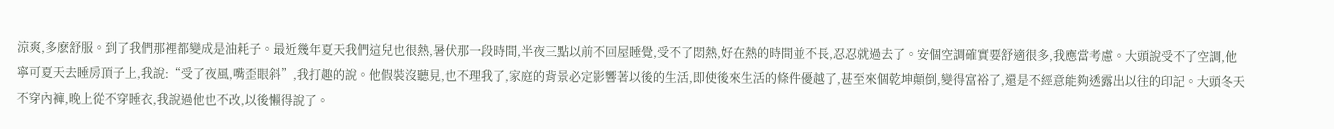涼爽,多麽舒服。到了我們那裡都變成是油耗子。最近幾年夏天我們這兒也很熱,暑伏那一段時間,半夜三點以前不回屋睡覺,受不了悶熱,好在熱的時間並不長,忍忍就過去了。安個空調確實要舒適很多,我應當考慮。大頭說受不了空調,他寧可夏天去睡房頂子上,我說:“受了夜風,嘴歪眼斜”,我打趣的說。他假裝沒聽見,也不理我了,家庭的背景必定影響著以後的生活,即使後來生活的條件優越了,甚至來個乾坤顛倒,變得富裕了,還是不經意能夠透露出以往的印記。大頭冬天不穿內褲,晚上從不穿睡衣,我說過他也不改,以後懶得說了。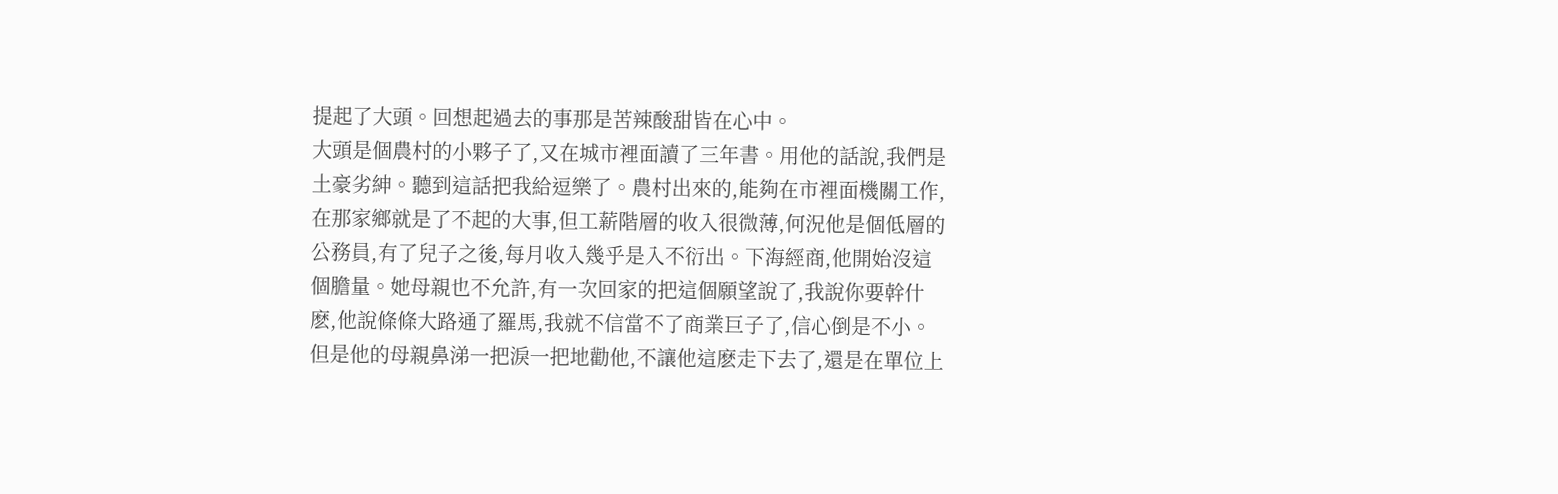提起了大頭。回想起過去的事那是苦辣酸甜皆在心中。
大頭是個農村的小夥子了,又在城市裡面讀了三年書。用他的話說,我們是土豪劣紳。聽到這話把我給逗樂了。農村出來的,能夠在市裡面機關工作,在那家鄉就是了不起的大事,但工薪階層的收入很微薄,何況他是個低層的公務員,有了兒子之後,每月收入幾乎是入不衍出。下海經商,他開始沒這個膽量。她母親也不允許,有一次回家的把這個願望說了,我說你要幹什麽,他說條條大路通了羅馬,我就不信當不了商業巨子了,信心倒是不小。但是他的母親鼻涕一把淚一把地勸他,不讓他這麽走下去了,還是在單位上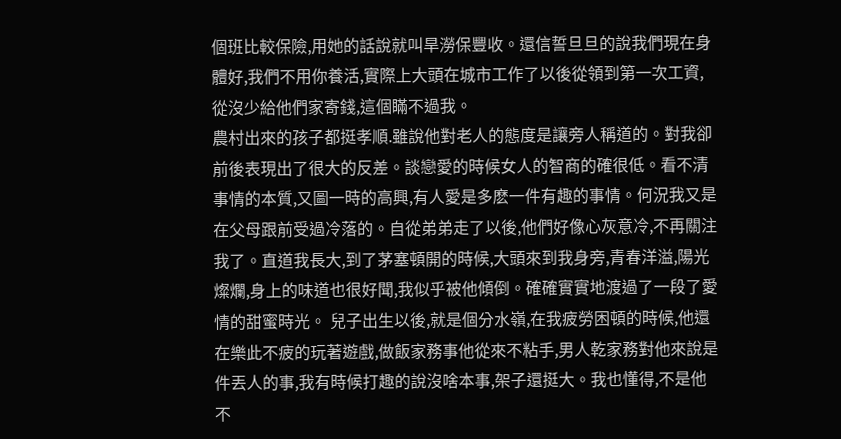個班比較保險,用她的話說就叫旱澇保豐收。還信誓旦旦的說我們現在身體好,我們不用你養活,實際上大頭在城市工作了以後從領到第一次工資,從沒少給他們家寄錢,這個瞞不過我。
農村出來的孩子都挺孝順.雖說他對老人的態度是讓旁人稱道的。對我卻前後表現出了很大的反差。談戀愛的時候女人的智商的確很低。看不清事情的本質,又圖一時的高興,有人愛是多麽一件有趣的事情。何況我又是在父母跟前受過冷落的。自從弟弟走了以後,他們好像心灰意冷,不再關注我了。直道我長大,到了茅塞頓開的時候,大頭來到我身旁,青春洋溢,陽光燦爛,身上的味道也很好聞,我似乎被他傾倒。確確實實地渡過了一段了愛情的甜蜜時光。 兒子出生以後,就是個分水嶺,在我疲勞困頓的時候,他還在樂此不疲的玩著遊戲,做飯家務事他從來不粘手,男人乾家務對他來說是件丟人的事,我有時候打趣的說沒啥本事,架子還挺大。我也懂得,不是他不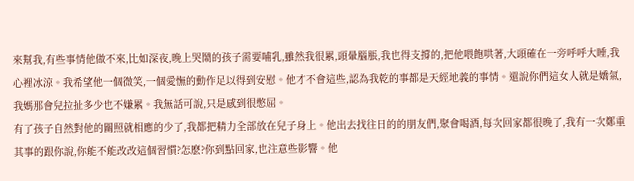來幫我,有些事情他做不來,比如深夜,晚上哭鬧的孩子需要哺乳,雖然我很累,頭暈腦脹,我也得支撐的,把他喂飽哄著,大頭確在一旁呼呼大睡,我心裡冰涼。我希望他一個微笑,一個愛憮的動作足以得到安慰。他才不會這些,認為我乾的事都是天經地義的事情。還說你們這女人就是嬌氣,我媽那會兒拉扯多少也不嫌累。我無話可說,只是感到很憋屈。
有了孩子自然對他的關照就相應的少了,我都把精力全部放在兒子身上。他出去找往日的的朋友們,聚會喝酒,每次回家都很晚了,我有一次鄭重其事的跟你說,你能不能改改這個習慣?怎麽?你到點回家,也注意些影響。他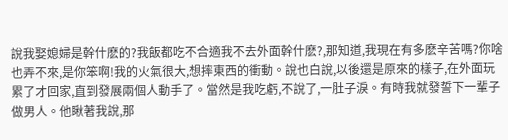說我娶媳婦是幹什麽的?我飯都吃不合適我不去外面幹什麽?,那知道,我現在有多麽辛苦嗎?你啥也弄不來,是你笨啊!我的火氣很大,想摔東西的衝動。說也白說,以後還是原來的樣子,在外面玩累了才回家,直到發展兩個人動手了。當然是我吃虧,不說了,一肚子淚。有時我就發誓下一輩子做男人。他瞅著我說,那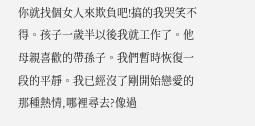你就找個女人來欺負吧!搞的我哭笑不得。孩子一歲半以後我就工作了。他母親喜歡的帶孫子。我們暫時恢復一段的平靜。我已經沒了剛開始戀愛的那種熱情,哪裡尋去?像過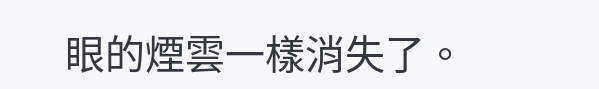眼的煙雲一樣消失了。